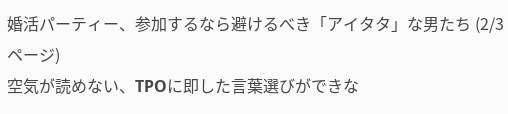婚活パーティー、参加するなら避けるべき「アイタタ」な男たち (2/3ページ)
空気が読めない、TPOに即した言葉選びができな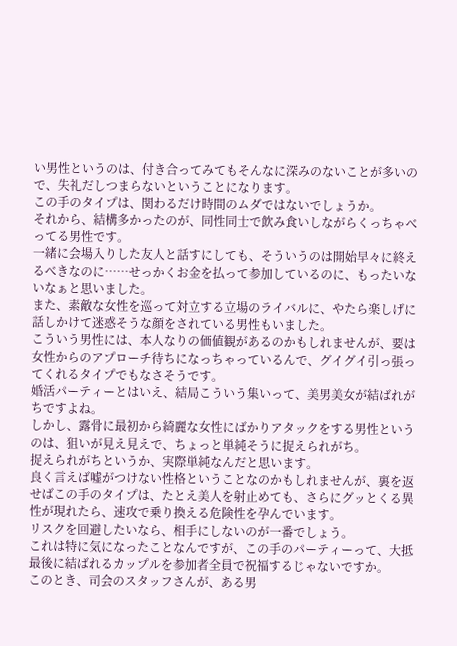い男性というのは、付き合ってみてもそんなに深みのないことが多いので、失礼だしつまらないということになります。
この手のタイプは、関わるだけ時間のムダではないでしょうか。
それから、結構多かったのが、同性同士で飲み食いしながらくっちゃべってる男性です。
一緒に会場入りした友人と話すにしても、そういうのは開始早々に終えるべきなのに……せっかくお金を払って参加しているのに、もったいないなぁと思いました。
また、素敵な女性を巡って対立する立場のライバルに、やたら楽しげに話しかけて迷惑そうな顔をされている男性もいました。
こういう男性には、本人なりの価値観があるのかもしれませんが、要は女性からのアプローチ待ちになっちゃっているんで、グイグイ引っ張ってくれるタイプでもなさそうです。
婚活パーティーとはいえ、結局こういう集いって、美男美女が結ばれがちですよね。
しかし、露骨に最初から綺麗な女性にばかりアタックをする男性というのは、狙いが見え見えで、ちょっと単純そうに捉えられがち。
捉えられがちというか、実際単純なんだと思います。
良く言えば嘘がつけない性格ということなのかもしれませんが、裏を返せばこの手のタイプは、たとえ美人を射止めても、さらにグッとくる異性が現れたら、速攻で乗り換える危険性を孕んでいます。
リスクを回避したいなら、相手にしないのが一番でしょう。
これは特に気になったことなんですが、この手のパーティーって、大抵最後に結ばれるカップルを参加者全員で祝福するじゃないですか。
このとき、司会のスタッフさんが、ある男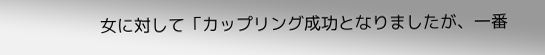女に対して「カップリング成功となりましたが、一番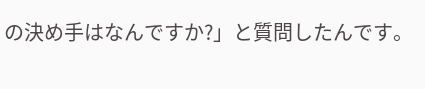の決め手はなんですか?」と質問したんです。